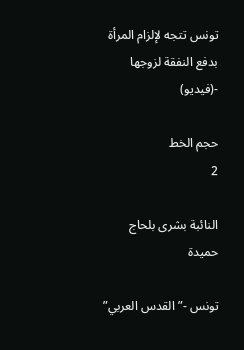تونس تتجه لإلزام المرأة بدفع النفقة لزوجها -(فيديو)

حجم الخط
2

النائبة بشرى بلحاج حميدة

تونس -” القدس العربي”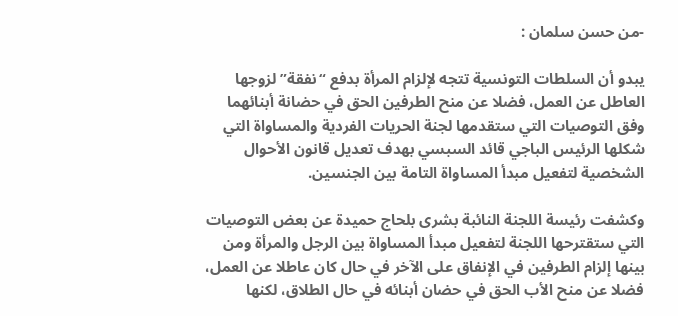-من حسن سلمان :

يبدو أن السلطات التونسية تتجه لإلزام المرأة بدفع “نفقة” لزوجها العاطل عن العمل، فضلا عن منح الطرفين الحق في حضانة أبنائهما وفق التوصيات التي ستقدمها لجنة الحريات الفردية والمساواة التي شكلها الرئيس الباجي قائد السبسي بهدف تعديل قانون الأحوال الشخصية لتفعيل مبدأ المساواة التامة بين الجنسين.

وكشفت رئيسة اللجنة النائبة بشرى بلحاج حميدة عن بعض التوصيات التي ستقترحها اللجنة لتفعيل مبدأ المساواة بين الرجل والمرأة ومن بينها إلزام الطرفين في الإنفاق على الآخر في حال كان عاطلا عن العمل، فضلا عن منح الأب الحق في حضان أبنائه في حال الطلاق، لكنها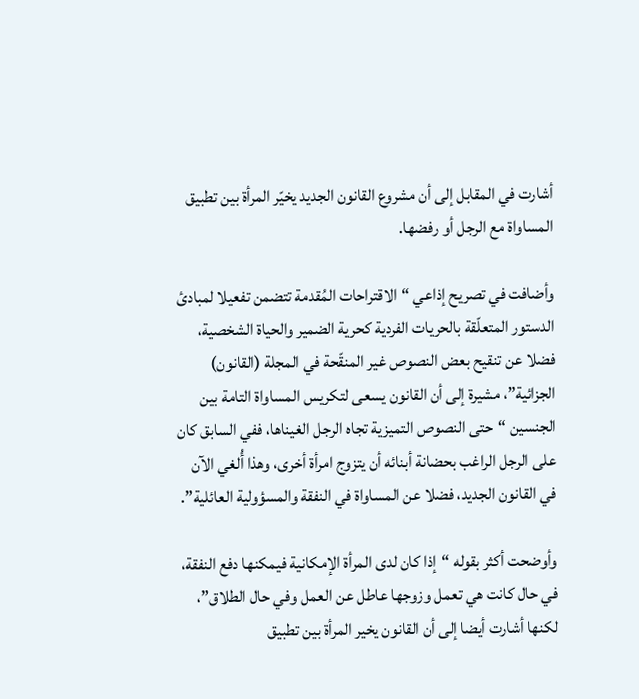أشارت في المقابل إلى أن مشروع القانون الجديد يخيّر المرأة بين تطبيق المساواة مع الرجل أو رفضها.

وأضافت في تصريح إذاعي “الاقتراحات المُقدمة تتضمن تفعيلا لمبادئ الدستور المتعلّقة بالحريات الفردية كحرية الضمير والحياة الشخصية، فضلا عن تنقيح بعض النصوص غير المنقّحة في المجلة (القانون) الجزائية”، مشيرة إلى أن القانون يسعى لتكريس المساواة التامة بين الجنسين “حتى النصوص التميزية تجاه الرجل الغيناها، ففي السابق كان على الرجل الراغب بحضانة أبنائه أن يتزوج امرأة أخرى، وهذا أُلغي الآن في القانون الجديد، فضلا عن المساواة في النفقة والمسؤولية العائلية”.

وأوضحت أكثر بقوله “إذا كان لدى المرأة الإمكانية فيمكنها دفع النفقة، في حال كانت هي تعمل وزوجها عاطل عن العمل وفي حال الطلاق”، لكنها أشارت أيضا إلى أن القانون يخير المرأة بين تطبيق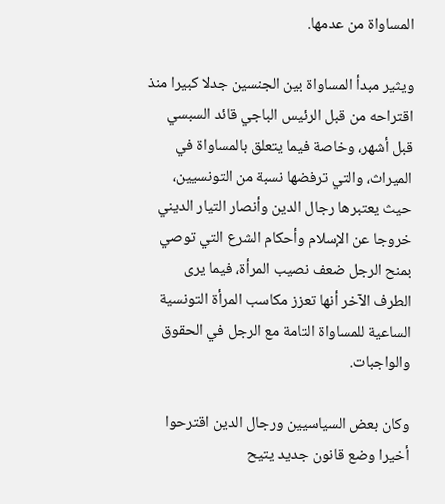المساواة من عدمها.

ويثير مبدأ المساواة بين الجنسين جدلا كبيرا منذ اقتراحه من قبل الرئيس الباجي قائد السبسي قبل أشهر، وخاصة فيما يتعلق بالمساواة في الميراث، والتي ترفضها نسبة من التونسيين، حيث يعتبرها رجال الدين وأنصار التيار الديني خروجا عن الإسلام وأحكام الشرع التي توصي بمنح الرجل ضعف نصيب المرأة، فيما يرى الطرف الآخر أنها تعزز مكاسب المرأة التونسية الساعية للمساواة التامة مع الرجل في الحقوق والواجبات.

وكان بعض السياسيين ورجال الدين اقترحوا أخيرا وضع قانون جديد يتيح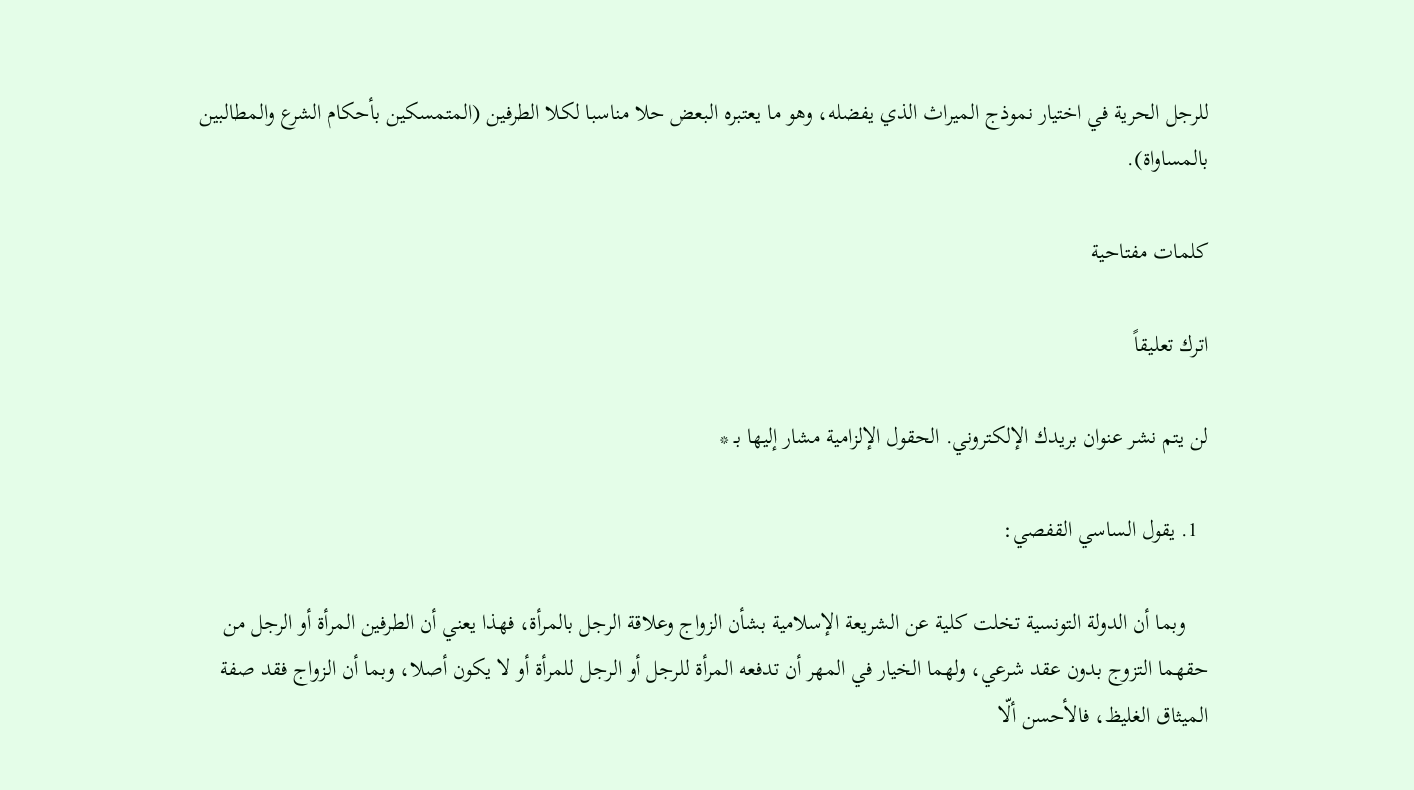للرجل الحرية في اختيار نموذج الميراث الذي يفضله، وهو ما يعتبره البعض حلا مناسبا لكلا الطرفين (المتمسكين بأحكام الشرع والمطالبين بالمساواة).

كلمات مفتاحية

اترك تعليقاً

لن يتم نشر عنوان بريدك الإلكتروني. الحقول الإلزامية مشار إليها بـ *

  1. يقول الساسي القفصي:

    وبما أن الدولة التونسية تخلت كلية عن الشريعة الإسلامية بشأن الزواج وعلاقة الرجل بالمرأة، فهذا يعني أن الطرفين المرأة أو الرجل من حقهما التزوج بدون عقد شرعي، ولهما الخيار في المهر أن تدفعه المرأة للرجل أو الرجل للمرأة أو لا يكون أصلا، وبما أن الزواج فقد صفة الميثاق الغليظ، فالأحسن ألّا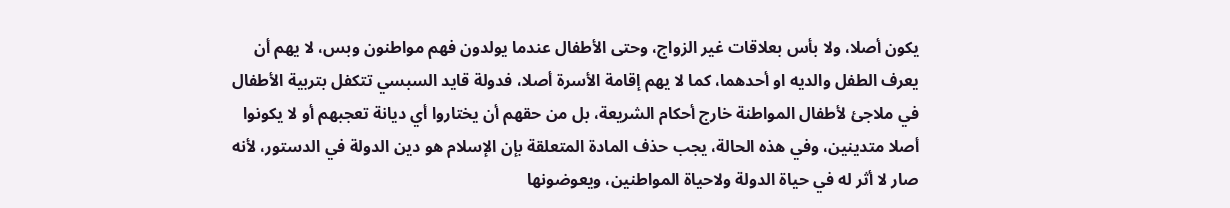يكون أصلا، ولا بأس بعلاقات غير الزواج، وحتى الأطفال عندما يولدون فهم مواطنون وبس، لا يهم أن يعرف الطفل والديه او أحدهما، كما لا يهم إقامة الأسرة أصلا، فدولة قايد السبسي تتكفل بتربية الأطفال في ملاجئ لأطفال المواطنة خارج أحكام الشريعة، بل من حقهم أن يختاروا أي ديانة تعجبهم أو لا يكونوا أصلا متدينين، وفي هذه الحالة، يجب حذف المادة المتعلقة بإن الإسلام هو دين الدولة في الدستور، لأنه صار لا أثر له في حياة الدولة ولاحياة المواطنين، ويعوضونها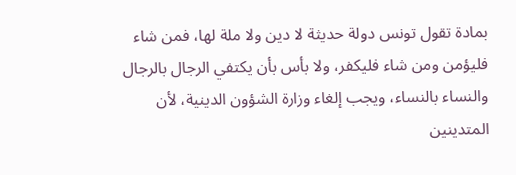بمادة تقول تونس دولة حديثة لا دين ولا ملة لها، فمن شاء فليؤمن ومن شاء فليكفر، ولا بأس بأن يكتفي الرجال بالرجال والنساء بالنساء، ويجب إلغاء وزارة الشؤون الدينية، لأن المتدينين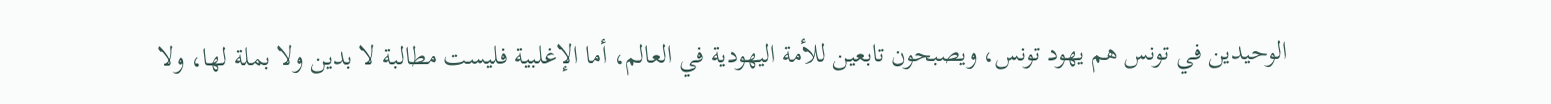الوحيدين في تونس هم يهود تونس، ويصبحون تابعين للأمة اليهودية في العالم، أما الإغلبية فليست مطالبة لا بدين ولا بملة لها، ولا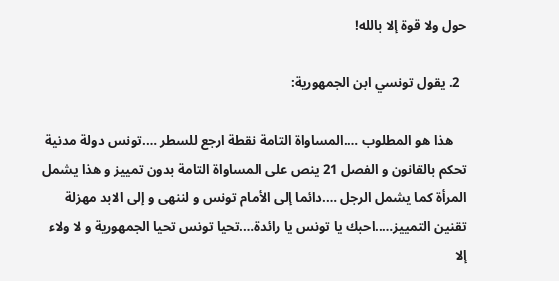حول ولا قوة إلا بالله!

  2. يقول تونسي ابن الجمهورية:

    هذا هو المطلوب ….المساواة التامة نقطة ارجع للسطر ….تونس دولة مدنية تحكم بالقانون و الفصل 21 ينص على المساواة التامة بدون تمييز و هذا يشمل المرأة كما يشمل الرجل ….دائما إلى الأمام تونس و لننهى و إلى الابد مهزلة تقنين التمييز…..احبك يا تونس يا رائدة….تحيا تونس تحيا الجمهورية و لا ولاء إلا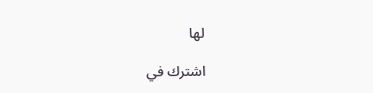لها

اشترك في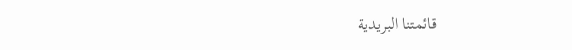قائمتنا البريدية